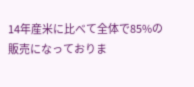14年産米に比べて全体で85%の販売になっておりま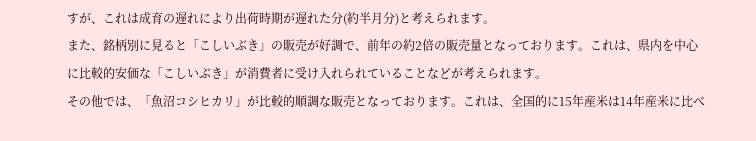すが、これは成育の遅れにより出荷時期が遅れた分(約半月分)と考えられます。
また、銘柄別に見ると「こしいぶき」の販売が好調で、前年の約2倍の販売量となっております。これは、県内を中心に比較的安価な「こしいぶき」が消費者に受け入れられていることなどが考えられます。
その他では、「魚沼コシヒカリ」が比較的順調な販売となっております。これは、全国的に15年産米は14年産米に比べ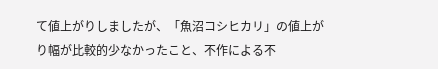て値上がりしましたが、「魚沼コシヒカリ」の値上がり幅が比較的少なかったこと、不作による不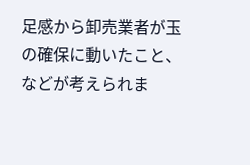足感から卸売業者が玉の確保に動いたこと、などが考えられま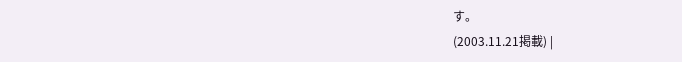す。
(2003.11.21掲載) |